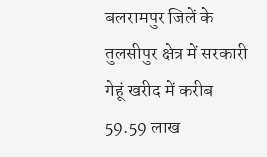बलरामपुर जिलें के तुलसीपुर क्षेत्र में सरकारी गेहूं खरीद में करीब 59.59 लाख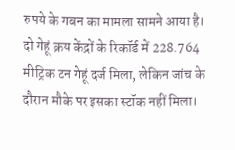रुपये के गबन का मामला सामने आया है। दो गेहूं क्रय केंद्रों के रिकॉर्ड में 228.764 मीट्रिक टन गेहूं दर्ज मिला, लेकिन जांच के दौरान मौके पर इसका स्टॉक नहीं मिला।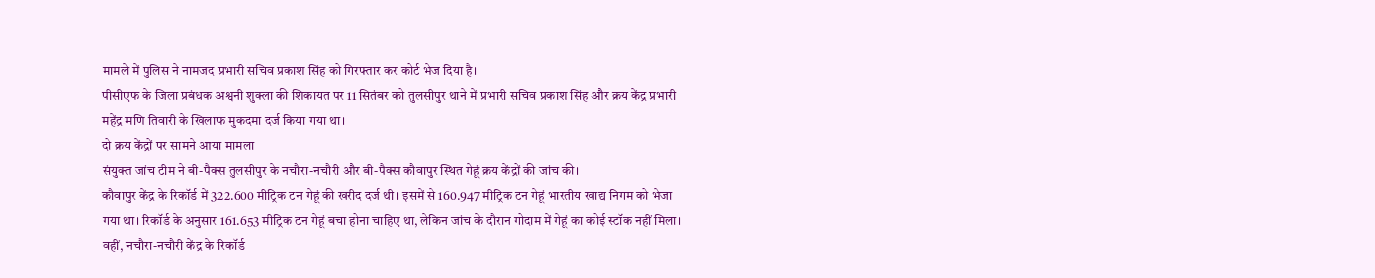मामले में पुलिस ने नामजद प्रभारी सचिव प्रकाश सिंह को गिरफ्तार कर कोर्ट भेज दिया है।
पीसीएफ के जिला प्रबंधक अश्वनी शुक्ला की शिकायत पर 11 सितंबर को तुलसीपुर थाने में प्रभारी सचिव प्रकाश सिंह और क्रय केंद्र प्रभारी महेंद्र मणि तिवारी के खिलाफ मुकदमा दर्ज किया गया था।
दो क्रय केंद्रों पर सामने आया मामला
संयुक्त जांच टीम ने बी-पैक्स तुलसीपुर के नचौरा-नचौरी और बी-पैक्स कौवापुर स्थित गेहूं क्रय केंद्रों की जांच की।
कौवापुर केंद्र के रिकॉर्ड में 322.600 मीट्रिक टन गेहूं की खरीद दर्ज थी। इसमें से 160.947 मीट्रिक टन गेहूं भारतीय खाद्य निगम को भेजा गया था। रिकॉर्ड के अनुसार 161.653 मीट्रिक टन गेहूं बचा होना चाहिए था, लेकिन जांच के दौरान गोदाम में गेहूं का कोई स्टॉक नहीं मिला।
वहीं, नचौरा-नचौरी केंद्र के रिकॉर्ड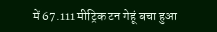में 67.111 मीट्रिक टन गेहूं बचा हुआ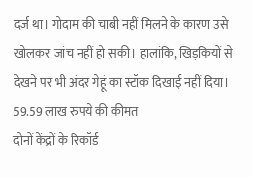दर्ज था। गोदाम की चाबी नहीं मिलने के कारण उसे खोलकर जांच नहीं हो सकी। हालांकि, खिड़कियों से देखने पर भी अंदर गेहूं का स्टॉक दिखाई नहीं दिया।
59.59 लाख रुपये की कीमत
दोनों केंद्रों के रिकॉर्ड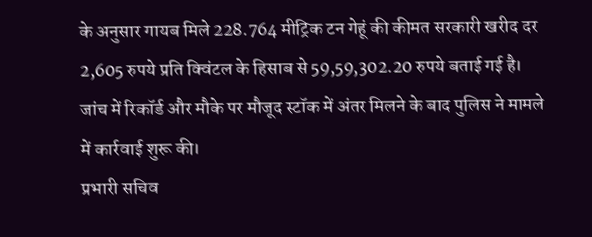के अनुसार गायब मिले 228.764 मीट्रिक टन गेहूं की कीमत सरकारी खरीद दर 2,605 रुपये प्रति क्विंटल के हिसाब से 59,59,302.20 रुपये बताई गई है।
जांच में रिकॉर्ड और मौके पर मौजूद स्टॉक में अंतर मिलने के बाद पुलिस ने मामले में कार्रवाई शुरू की।
प्रभारी सचिव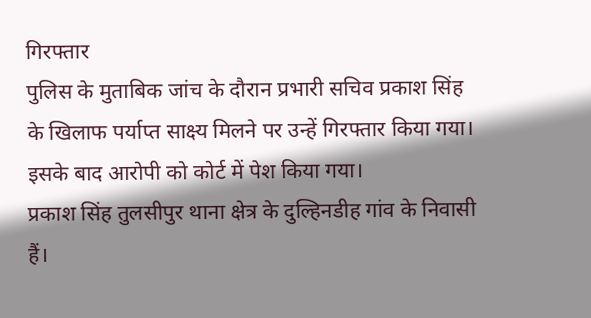गिरफ्तार
पुलिस के मुताबिक जांच के दौरान प्रभारी सचिव प्रकाश सिंह के खिलाफ पर्याप्त साक्ष्य मिलने पर उन्हें गिरफ्तार किया गया। इसके बाद आरोपी को कोर्ट में पेश किया गया।
प्रकाश सिंह तुलसीपुर थाना क्षेत्र के दुल्हिनडीह गांव के निवासी हैं।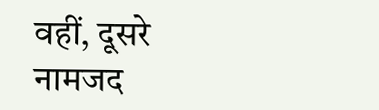वहीं, दूसरे नामजद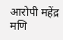आरोपी महेंद्र मणि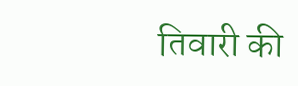तिवारी की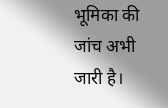भूमिका की जांच अभी जारी है।